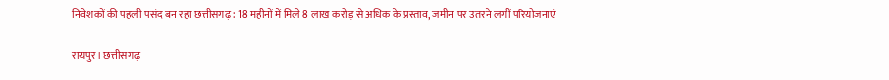निवेशकों की पहली पसंद बन रहा छत्तीसगढ़ : 18 महीनों में मिले 8 लाख करोड़ से अधिक के प्रस्ताव, जमीन पर उतरने लगीं परियोजनाएं

रायपुर। छत्तीसगढ़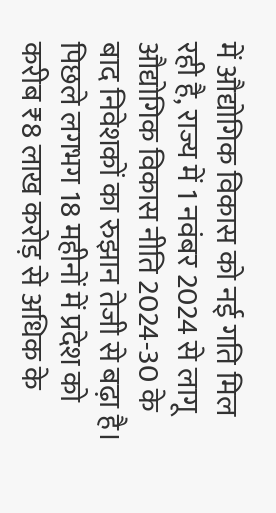में औद्योगिक विकास को नई गति मिल रही है, राज्य में 1 नवंबर 2024 से लागू औद्योगिक विकास नीति 2024-30 के बाद निवेशकों का रुझान तेजी से बढ़ा है। पिछले लगभग 18 महीनों में प्रदेश को करीब ₹8 लाख करोड़ से अधिक के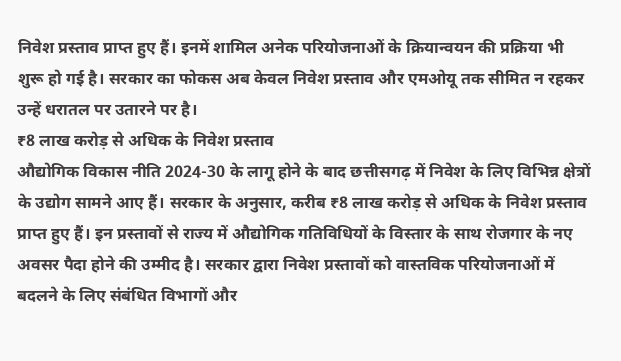निवेश प्रस्ताव प्राप्त हुए हैं। इनमें शामिल अनेक परियोजनाओं के क्रियान्वयन की प्रक्रिया भी शुरू हो गई है। सरकार का फोकस अब केवल निवेश प्रस्ताव और एमओयू तक सीमित न रहकर उन्हें धरातल पर उतारने पर है।
₹8 लाख करोड़ से अधिक के निवेश प्रस्ताव
औद्योगिक विकास नीति 2024-30 के लागू होने के बाद छत्तीसगढ़ में निवेश के लिए विभिन्न क्षेत्रों के उद्योग सामने आए हैं। सरकार के अनुसार, करीब ₹8 लाख करोड़ से अधिक के निवेश प्रस्ताव प्राप्त हुए हैं। इन प्रस्तावों से राज्य में औद्योगिक गतिविधियों के विस्तार के साथ रोजगार के नए अवसर पैदा होने की उम्मीद है। सरकार द्वारा निवेश प्रस्तावों को वास्तविक परियोजनाओं में बदलने के लिए संबंधित विभागों और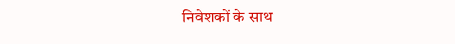निवेशकों के साथ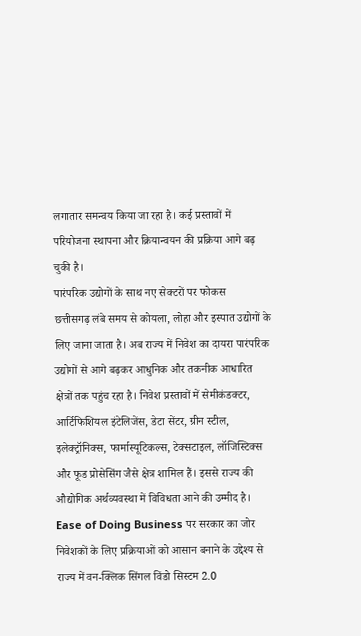लगातार समन्वय किया जा रहा है। कई प्रस्तावों में परियोजना स्थापना और क्रियान्वयन की प्रक्रिया आगे बढ़ चुकी है।
पारंपरिक उद्योगों के साथ नए सेक्टरों पर फोकस
छत्तीसगढ़ लंबे समय से कोयला, लोहा और इस्पात उद्योगों के लिए जाना जाता है। अब राज्य में निवेश का दायरा पारंपरिक उद्योगों से आगे बढ़कर आधुनिक और तकनीक आधारित क्षेत्रों तक पहुंच रहा है। निवेश प्रस्तावों में सेमीकंडक्टर, आर्टिफिशियल इंटेलिजेंस, डेटा सेंटर, ग्रीन स्टील, इलेक्ट्रॉनिक्स, फार्मास्यूटिकल्स, टेक्सटाइल, लॉजिस्टिक्स और फूड प्रोसेसिंग जैसे क्षेत्र शामिल हैं। इससे राज्य की औद्योगिक अर्थव्यवस्था में विविधता आने की उम्मीद है।
Ease of Doing Business पर सरकार का जोर
निवेशकों के लिए प्रक्रियाओं को आसान बनाने के उद्देश्य से राज्य में वन-क्लिक सिंगल विंडो सिस्टम 2.0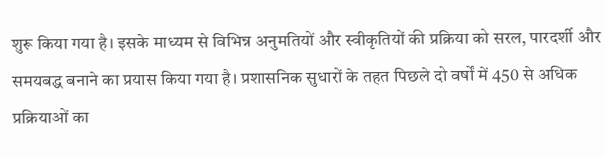शुरू किया गया है। इसके माध्यम से विभिन्न अनुमतियों और स्वीकृतियों की प्रक्रिया को सरल, पारदर्शी और समयबद्ध बनाने का प्रयास किया गया है। प्रशासनिक सुधारों के तहत पिछले दो वर्षों में 450 से अधिक प्रक्रियाओं का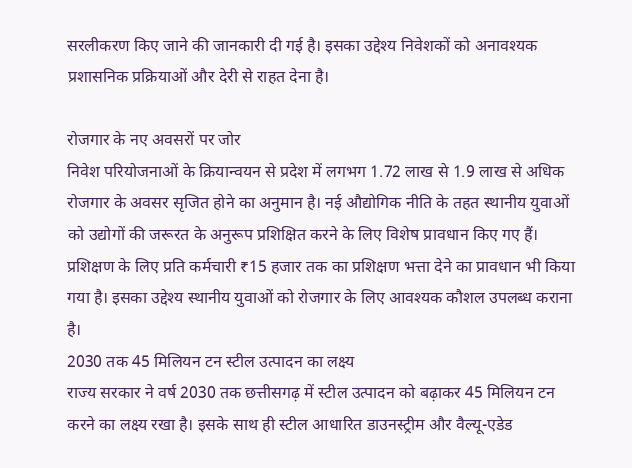सरलीकरण किए जाने की जानकारी दी गई है। इसका उद्देश्य निवेशकों को अनावश्यक प्रशासनिक प्रक्रियाओं और देरी से राहत देना है।

रोजगार के नए अवसरों पर जोर
निवेश परियोजनाओं के क्रियान्वयन से प्रदेश में लगभग 1.72 लाख से 1.9 लाख से अधिक रोजगार के अवसर सृजित होने का अनुमान है। नई औद्योगिक नीति के तहत स्थानीय युवाओं को उद्योगों की जरूरत के अनुरूप प्रशिक्षित करने के लिए विशेष प्रावधान किए गए हैं। प्रशिक्षण के लिए प्रति कर्मचारी ₹15 हजार तक का प्रशिक्षण भत्ता देने का प्रावधान भी किया गया है। इसका उद्देश्य स्थानीय युवाओं को रोजगार के लिए आवश्यक कौशल उपलब्ध कराना है।
2030 तक 45 मिलियन टन स्टील उत्पादन का लक्ष्य
राज्य सरकार ने वर्ष 2030 तक छत्तीसगढ़ में स्टील उत्पादन को बढ़ाकर 45 मिलियन टन करने का लक्ष्य रखा है। इसके साथ ही स्टील आधारित डाउनस्ट्रीम और वैल्यू-एडेड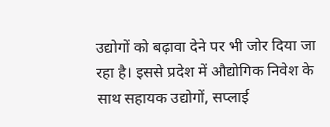उद्योगों को बढ़ावा देने पर भी जोर दिया जा रहा है। इससे प्रदेश में औद्योगिक निवेश के साथ सहायक उद्योगों, सप्लाई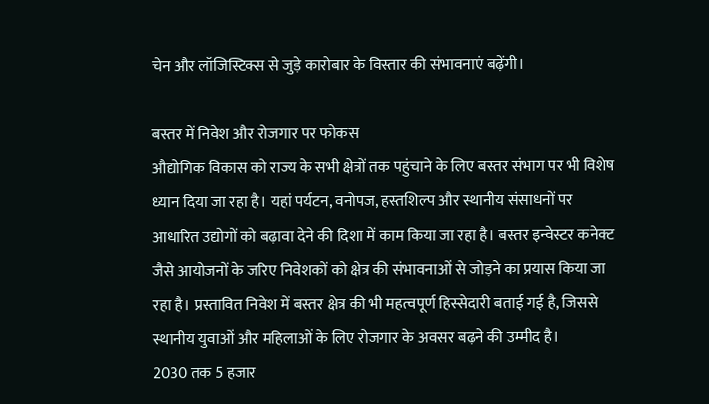चेन और लॉजिस्टिक्स से जुड़े कारोबार के विस्तार की संभावनाएं बढ़ेंगी।

बस्तर में निवेश और रोजगार पर फोकस
औद्योगिक विकास को राज्य के सभी क्षेत्रों तक पहुंचाने के लिए बस्तर संभाग पर भी विशेष ध्यान दिया जा रहा है। यहां पर्यटन, वनोपज, हस्तशिल्प और स्थानीय संसाधनों पर आधारित उद्योगों को बढ़ावा देने की दिशा में काम किया जा रहा है। बस्तर इन्वेस्टर कनेक्ट जैसे आयोजनों के जरिए निवेशकों को क्षेत्र की संभावनाओं से जोड़ने का प्रयास किया जा रहा है। प्रस्तावित निवेश में बस्तर क्षेत्र की भी महत्वपूर्ण हिस्सेदारी बताई गई है, जिससे स्थानीय युवाओं और महिलाओं के लिए रोजगार के अवसर बढ़ने की उम्मीद है।
2030 तक 5 हजार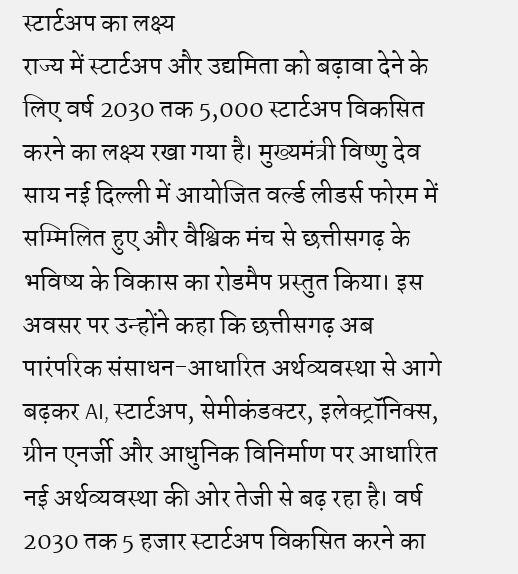स्टार्टअप का लक्ष्य
राज्य में स्टार्टअप और उद्यमिता को बढ़ावा देने के लिए वर्ष 2030 तक 5,000 स्टार्टअप विकसित करने का लक्ष्य रखा गया है। मुख्यमंत्री विष्णु देव साय नई दिल्ली में आयोजित वर्ल्ड लीडर्स फोरम में सम्मिलित हुए और वैश्विक मंच से छत्तीसगढ़ के भविष्य के विकास का रोडमैप प्रस्तुत किया। इस अवसर पर उन्होंने कहा कि छत्तीसगढ़ अब पारंपरिक संसाधन-आधारित अर्थव्यवस्था से आगे बढ़कर AI, स्टार्टअप, सेमीकंडक्टर, इलेक्ट्रॉनिक्स, ग्रीन एनर्जी और आधुनिक विनिर्माण पर आधारित नई अर्थव्यवस्था की ओर तेजी से बढ़ रहा है। वर्ष 2030 तक 5 हजार स्टार्टअप विकसित करने का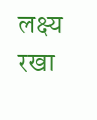लक्ष्य रखा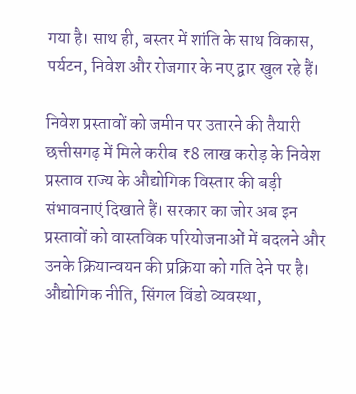गया है। साथ ही, बस्तर में शांति के साथ विकास, पर्यटन, निवेश और रोजगार के नए द्वार खुल रहे हैं।

निवेश प्रस्तावों को जमीन पर उतारने की तैयारी
छत्तीसगढ़ में मिले करीब ₹8 लाख करोड़ के निवेश प्रस्ताव राज्य के औद्योगिक विस्तार की बड़ी संभावनाएं दिखाते हैं। सरकार का जोर अब इन प्रस्तावों को वास्तविक परियोजनाओं में बदलने और उनके क्रियान्वयन की प्रक्रिया को गति देने पर है। औद्योगिक नीति, सिंगल विंडो व्यवस्था,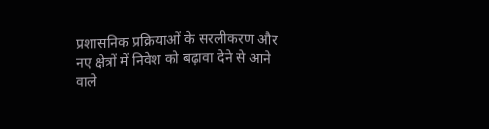प्रशासनिक प्रक्रियाओं के सरलीकरण और नए क्षेत्रों में निवेश को बढ़ावा देने से आने वाले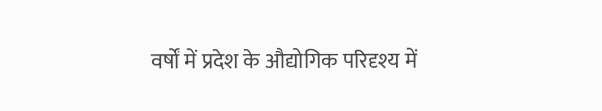वर्षों में प्रदेश के औद्योगिक परिदृश्य में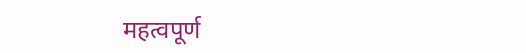महत्वपूर्ण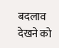बदलाव देखने को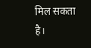मिल सकता है।